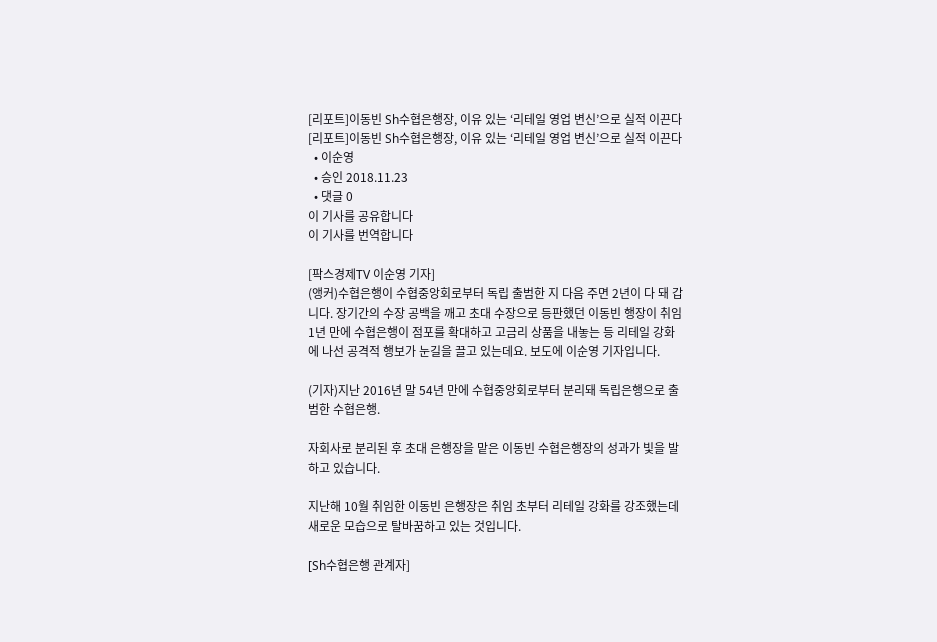[리포트]이동빈 Sh수협은행장, 이유 있는 ‘리테일 영업 변신’으로 실적 이끈다
[리포트]이동빈 Sh수협은행장, 이유 있는 ‘리테일 영업 변신’으로 실적 이끈다
  • 이순영
  • 승인 2018.11.23
  • 댓글 0
이 기사를 공유합니다
이 기사를 번역합니다

[팍스경제TV 이순영 기자]
(앵커)수협은행이 수협중앙회로부터 독립 출범한 지 다음 주면 2년이 다 돼 갑니다. 장기간의 수장 공백을 깨고 초대 수장으로 등판했던 이동빈 행장이 취임 1년 만에 수협은행이 점포를 확대하고 고금리 상품을 내놓는 등 리테일 강화에 나선 공격적 행보가 눈길을 끌고 있는데요. 보도에 이순영 기자입니다.

(기자)지난 2016년 말 54년 만에 수협중앙회로부터 분리돼 독립은행으로 출범한 수협은행.

자회사로 분리된 후 초대 은행장을 맡은 이동빈 수협은행장의 성과가 빛을 발하고 있습니다.

지난해 10월 취임한 이동빈 은행장은 취임 초부터 리테일 강화를 강조했는데 새로운 모습으로 탈바꿈하고 있는 것입니다.

[Sh수협은행 관계자]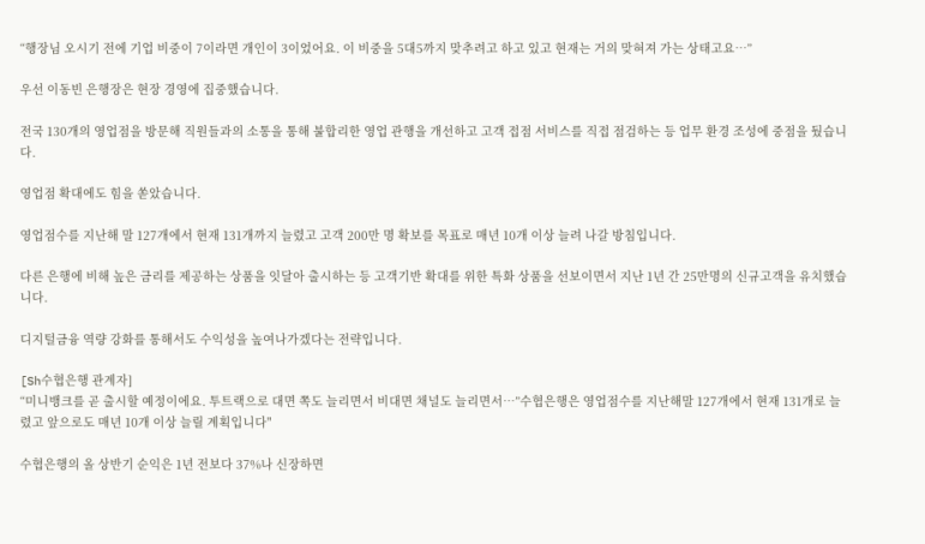“행장님 오시기 전에 기업 비중이 7이라면 개인이 3이었어요. 이 비중을 5대5까지 맞추려고 하고 있고 현재는 거의 맞혀져 가는 상태고요…”

우선 이동빈 은행장은 현장 경영에 집중했습니다.

전국 130개의 영업점을 방문해 직원들과의 소통을 통해 불합리한 영업 관행을 개선하고 고객 접점 서비스를 직접 점검하는 등 업무 환경 조성에 중점을 뒀습니다.

영업점 확대에도 힘을 쏟았습니다.

영업점수를 지난해 말 127개에서 현재 131개까지 늘렸고 고객 200만 명 확보를 목표로 매년 10개 이상 늘려 나갈 방침입니다.

다른 은행에 비해 높은 금리를 제공하는 상품을 잇달아 출시하는 등 고객기반 확대를 위한 특화 상품을 선보이면서 지난 1년 간 25만명의 신규고객을 유치했습니다.

디지털금융 역량 강화를 통해서도 수익성을 높여나가겠다는 전략입니다.

[Sh수협은행 관계자]
“미니뱅크를 곧 출시할 예정이에요. 투트랙으로 대면 쪽도 늘리면서 비대면 채널도 늘리면서…”수협은행은 영업점수를 지난해말 127개에서 현재 131개로 늘렸고 앞으로도 매년 10개 이상 늘릴 계획입니다"

수협은행의 올 상반기 순익은 1년 전보다 37%나 신장하면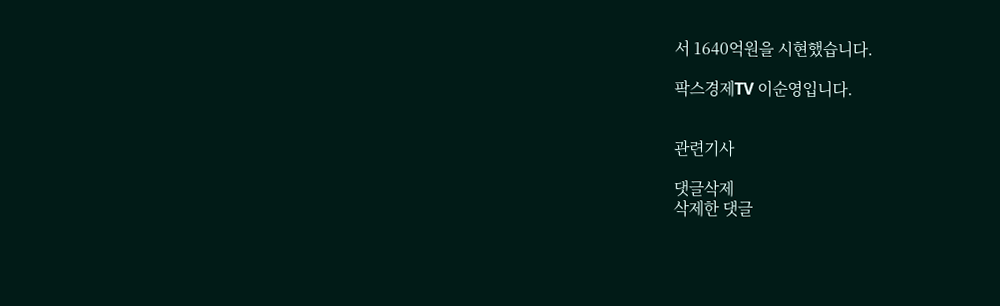서 1640억원을 시현했습니다.

팍스경제TV 이순영입니다.


관련기사

댓글삭제
삭제한 댓글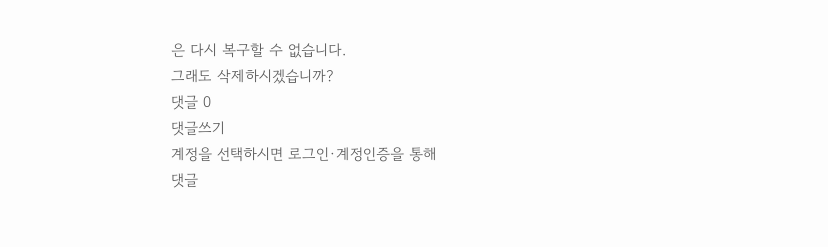은 다시 복구할 수 없습니다.
그래도 삭제하시겠습니까?
댓글 0
댓글쓰기
계정을 선택하시면 로그인·계정인증을 통해
댓글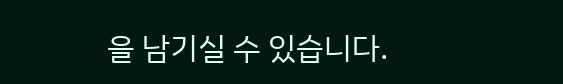을 남기실 수 있습니다.